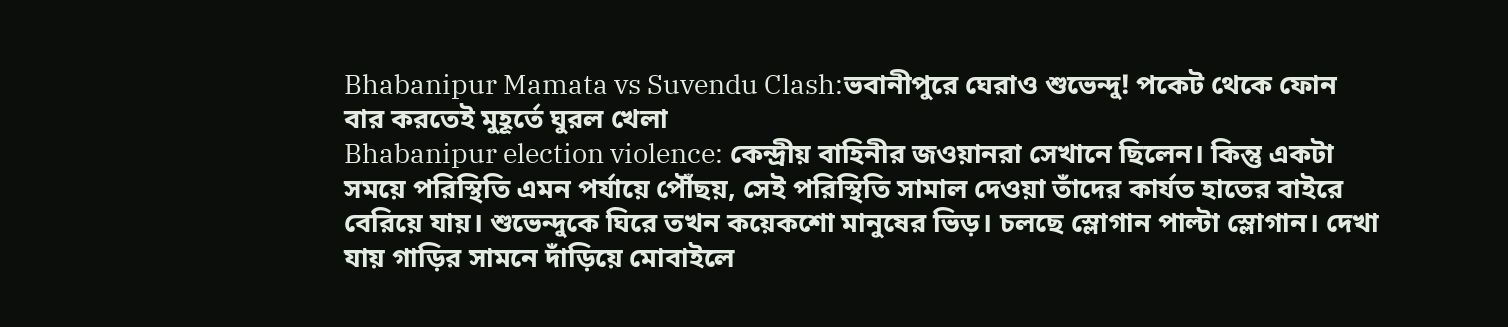Bhabanipur Mamata vs Suvendu Clash:ভবানীপুরে ঘেরাও শুভেন্দু! পকেট থেকে ফোন বার করতেই মুহূর্তে ঘুরল খেলা
Bhabanipur election violence: কেন্দ্রীয় বাহিনীর জওয়ানরা সেখানে ছিলেন। কিন্তু একটা সময়ে পরিস্থিতি এমন পর্যায়ে পৌঁছয়, সেই পরিস্থিতি সামাল দেওয়া তাঁদের কার্যত হাতের বাইরে বেরিয়ে যায়। শুভেন্দুকে ঘিরে তখন কয়েকশো মানুষের ভিড়। চলছে স্লোগান পাল্টা স্লোগান। দেখা যায় গাড়ির সামনে দাঁড়িয়ে মোবাইলে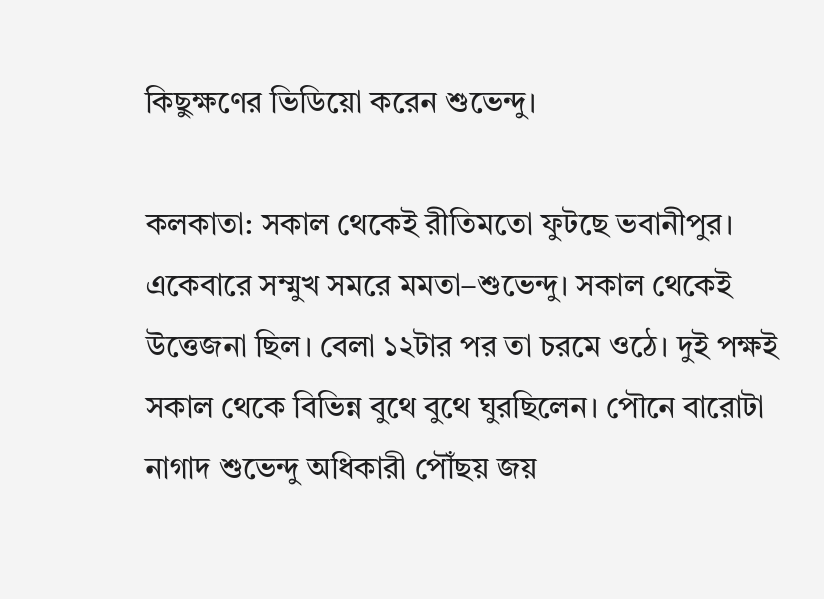কিছুক্ষণের ভিডিয়ো করেন শুভেন্দু।

কলকাতা: সকাল থেকেই রীতিমতো ফুটছে ভবানীপুর। একেবারে সম্মুখ সমরে মমতা–শুভেন্দু। সকাল থেকেই উত্তেজনা ছিল। বেলা ১২টার পর তা চরমে ওঠে। দুই পক্ষই সকাল থেকে বিভিন্ন বুথে বুথে ঘুরছিলেন। পৌনে বারোটা নাগাদ শুভেন্দু অধিকারী পৌঁছয় জয়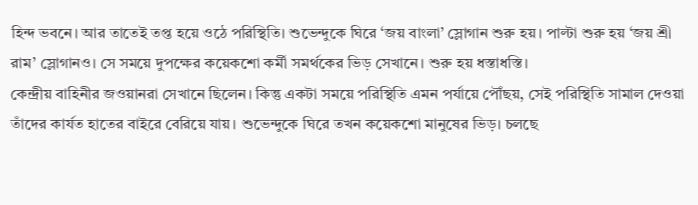হিন্দ ভবনে। আর তাতেই তপ্ত হয়ে ওঠে পরিস্থিতি। শুভেন্দুকে ঘিরে ‘জয় বাংলা’ স্লোগান শুরু হয়। পাল্টা শুরু হয় ‘জয় শ্রী রাম’ স্লোগানও। সে সময়ে দুপক্ষের কয়েকশো কর্মী সমর্থকের ভিড় সেখানে। শুরু হয় ধস্তাধস্তি।
কেন্দ্রীয় বাহিনীর জওয়ানরা সেখানে ছিলেন। কিন্তু একটা সময়ে পরিস্থিতি এমন পর্যায়ে পৌঁছয়, সেই পরিস্থিতি সামাল দেওয়া তাঁদের কার্যত হাতের বাইরে বেরিয়ে যায়। শুভেন্দুকে ঘিরে তখন কয়েকশো মানুষের ভিড়। চলছে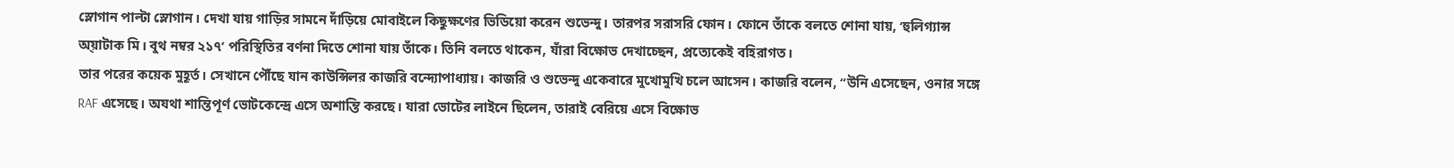স্লোগান পাল্টা স্লোগান। দেখা যায় গাড়ির সামনে দাঁড়িয়ে মোবাইলে কিছুক্ষণের ভিডিয়ো করেন শুভেন্দু। তারপর সরাসরি ফোন। ফোনে তাঁকে বলতে শোনা যায়, ‘হুলিগ্যান্স অ্য়াটাক মি। বুথ নম্বর ২১৭’ পরিস্থিতির বর্ণনা দিতে শোনা যায় তাঁকে। তিনি বলতে থাকেন, যাঁরা বিক্ষোভ দেখাচ্ছেন, প্রত্যেকেই বহিরাগত।
তার পরের কয়েক মুহূর্ত। সেখানে পৌঁছে যান কাউন্সিলর কাজরি বন্দ্যোপাধ্যায়। কাজরি ও শুভেন্দু একেবারে মুখোমুখি চলে আসেন। কাজরি বলেন, “উনি এসেছেন, ওনার সঙ্গে RAF এসেছে। অযথা শান্তিপূর্ণ ভোটকেন্দ্রে এসে অশান্তি করছে। যারা ভোটের লাইনে ছিলেন, তারাই বেরিয়ে এসে বিক্ষোভ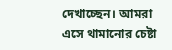দেখাচ্ছেন। আমরা এসে থামানোর চেষ্টা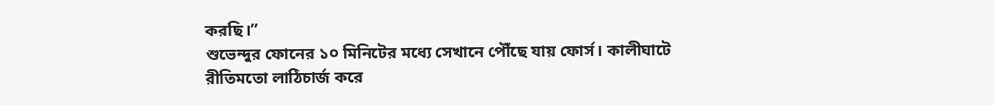করছি।”
শুভেন্দুর ফোনের ১০ মিনিটের মধ্যে সেখানে পৌঁছে যায় ফোর্স। কালীঘাটে রীতিমতো লাঠিচার্জ করে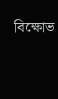বিক্ষোভ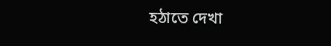হঠাতে দেখা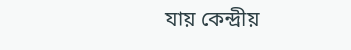যায় কেন্দ্রীয়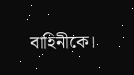বাহিনীকে।